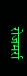रोजमर्रा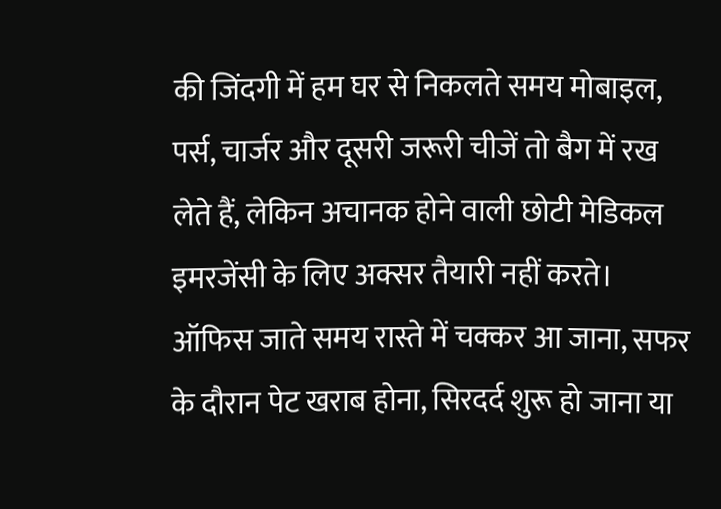की जिंदगी में हम घर से निकलते समय मोबाइल, पर्स, चार्जर और दूसरी जरूरी चीजें तो बैग में रख लेते हैं, लेकिन अचानक होने वाली छोटी मेडिकल इमरजेंसी के लिए अक्सर तैयारी नहीं करते। ऑफिस जाते समय रास्ते में चक्कर आ जाना, सफर के दौरान पेट खराब होना, सिरदर्द शुरू हो जाना या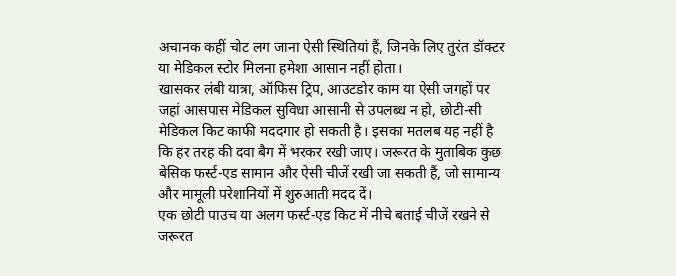अचानक कहीं चोट लग जाना ऐसी स्थितियां हैं, जिनके लिए तुरंत डॉक्टर या मेडिकल स्टोर मिलना हमेशा आसान नहीं होता।
खासकर लंबी यात्रा, ऑफिस ट्रिप, आउटडोर काम या ऐसी जगहों पर जहां आसपास मेडिकल सुविधा आसानी से उपलब्ध न हो, छोटी-सी मेडिकल किट काफी मददगार हो सकती है। इसका मतलब यह नहीं है कि हर तरह की दवा बैग में भरकर रखी जाए। जरूरत के मुताबिक कुछ बेसिक फर्स्ट-एड सामान और ऐसी चीजें रखी जा सकती हैं, जो सामान्य और मामूली परेशानियों में शुरुआती मदद दें।
एक छोटी पाउच या अलग फर्स्ट-एड किट में नीचे बताई चीजें रखने से जरूरत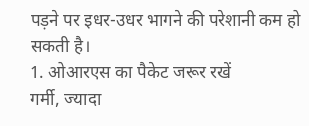पड़ने पर इधर-उधर भागने की परेशानी कम हो सकती है।
1. ओआरएस का पैकेट जरूर रखें
गर्मी, ज्यादा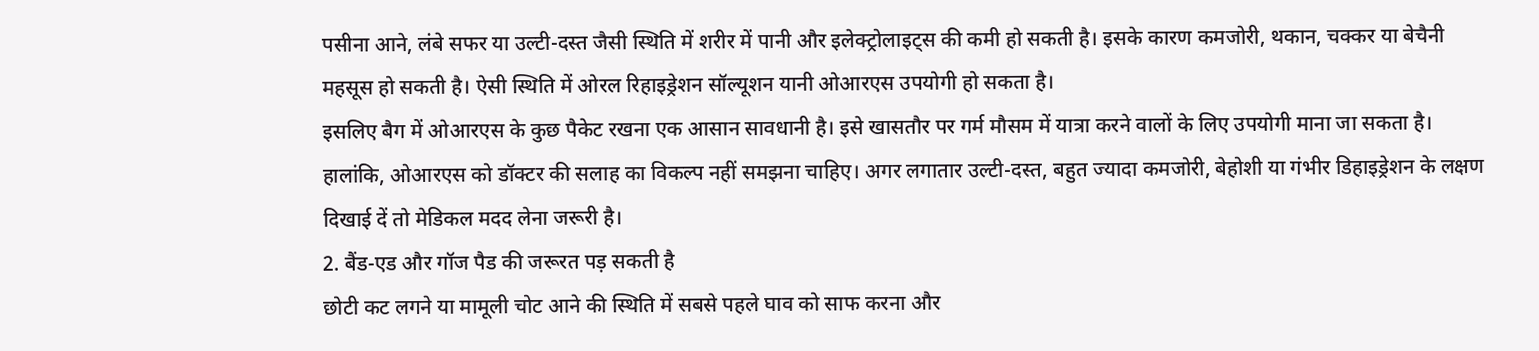पसीना आने, लंबे सफर या उल्टी-दस्त जैसी स्थिति में शरीर में पानी और इलेक्ट्रोलाइट्स की कमी हो सकती है। इसके कारण कमजोरी, थकान, चक्कर या बेचैनी महसूस हो सकती है। ऐसी स्थिति में ओरल रिहाइड्रेशन सॉल्यूशन यानी ओआरएस उपयोगी हो सकता है।
इसलिए बैग में ओआरएस के कुछ पैकेट रखना एक आसान सावधानी है। इसे खासतौर पर गर्म मौसम में यात्रा करने वालों के लिए उपयोगी माना जा सकता है। हालांकि, ओआरएस को डॉक्टर की सलाह का विकल्प नहीं समझना चाहिए। अगर लगातार उल्टी-दस्त, बहुत ज्यादा कमजोरी, बेहोशी या गंभीर डिहाइड्रेशन के लक्षण दिखाई दें तो मेडिकल मदद लेना जरूरी है।
2. बैंड-एड और गॉज पैड की जरूरत पड़ सकती है
छोटी कट लगने या मामूली चोट आने की स्थिति में सबसे पहले घाव को साफ करना और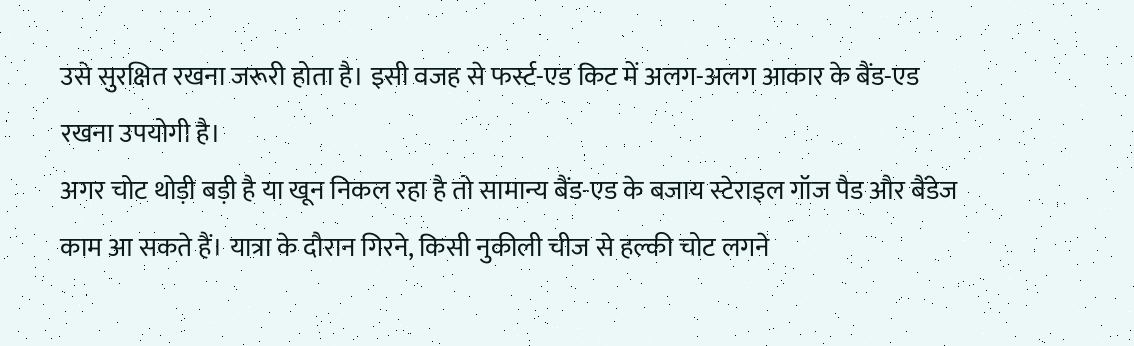उसे सुरक्षित रखना जरूरी होता है। इसी वजह से फर्स्ट-एड किट में अलग-अलग आकार के बैंड-एड रखना उपयोगी है।
अगर चोट थोड़ी बड़ी है या खून निकल रहा है तो सामान्य बैंड-एड के बजाय स्टेराइल गॉज पैड और बैंडेज काम आ सकते हैं। यात्रा के दौरान गिरने, किसी नुकीली चीज से हल्की चोट लगने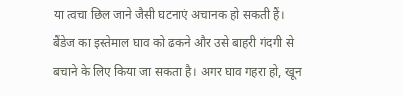या त्वचा छिल जाने जैसी घटनाएं अचानक हो सकती हैं।
बैंडेज का इस्तेमाल घाव को ढकने और उसे बाहरी गंदगी से बचाने के लिए किया जा सकता है। अगर घाव गहरा हो, खून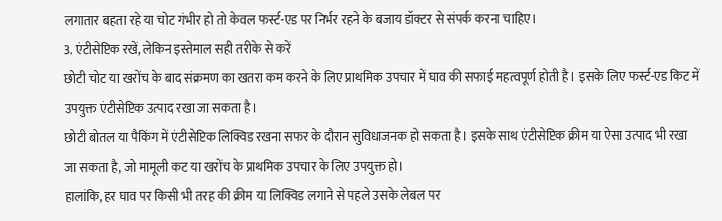लगातार बहता रहे या चोट गंभीर हो तो केवल फर्स्ट-एड पर निर्भर रहने के बजाय डॉक्टर से संपर्क करना चाहिए।
3. एंटीसेप्टिक रखें, लेकिन इस्तेमाल सही तरीके से करें
छोटी चोट या खरोंच के बाद संक्रमण का खतरा कम करने के लिए प्राथमिक उपचार में घाव की सफाई महत्वपूर्ण होती है। इसके लिए फर्स्ट-एड किट में उपयुक्त एंटीसेप्टिक उत्पाद रखा जा सकता है।
छोटी बोतल या पैकिंग में एंटीसेप्टिक लिक्विड रखना सफर के दौरान सुविधाजनक हो सकता है। इसके साथ एंटीसेप्टिक क्रीम या ऐसा उत्पाद भी रखा जा सकता है, जो मामूली कट या खरोंच के प्राथमिक उपचार के लिए उपयुक्त हो।
हालांकि, हर घाव पर किसी भी तरह की क्रीम या लिक्विड लगाने से पहले उसके लेबल पर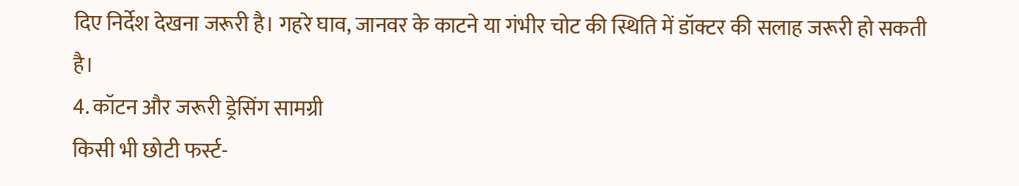दिए निर्देश देखना जरूरी है। गहरे घाव, जानवर के काटने या गंभीर चोट की स्थिति में डॉक्टर की सलाह जरूरी हो सकती है।
4. कॉटन और जरूरी ड्रेसिंग सामग्री
किसी भी छोटी फर्स्ट-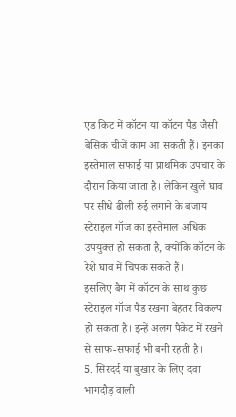एड किट में कॉटन या कॉटन पैड जैसी बेसिक चीजें काम आ सकती हैं। इनका इस्तेमाल सफाई या प्राथमिक उपचार के दौरान किया जाता है। लेकिन खुले घाव पर सीधे ढीली रुई लगाने के बजाय स्टेराइल गॉज का इस्तेमाल अधिक उपयुक्त हो सकता है, क्योंकि कॉटन के रेशे घाव में चिपक सकते हैं।
इसलिए बैग में कॉटन के साथ कुछ स्टेराइल गॉज पैड रखना बेहतर विकल्प हो सकता है। इन्हें अलग पैकेट में रखने से साफ-सफाई भी बनी रहती है।
5. सिरदर्द या बुखार के लिए दवा
भागदौड़ वाली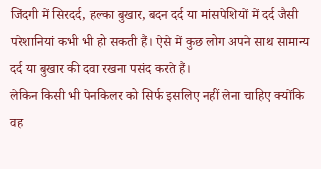जिंदगी में सिरदर्द, हल्का बुखार, बदन दर्द या मांसपेशियों में दर्द जैसी परेशानियां कभी भी हो सकती हैं। ऐसे में कुछ लोग अपने साथ सामान्य दर्द या बुखार की दवा रखना पसंद करते हैं।
लेकिन किसी भी पेनकिलर को सिर्फ इसलिए नहीं लेना चाहिए क्योंकि वह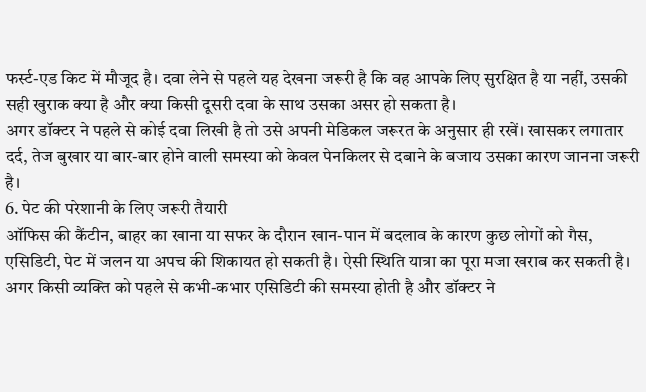फर्स्ट-एड किट में मौजूद है। दवा लेने से पहले यह देखना जरूरी है कि वह आपके लिए सुरक्षित है या नहीं, उसकी सही खुराक क्या है और क्या किसी दूसरी दवा के साथ उसका असर हो सकता है।
अगर डॉक्टर ने पहले से कोई दवा लिखी है तो उसे अपनी मेडिकल जरूरत के अनुसार ही रखें। खासकर लगातार दर्द, तेज बुखार या बार-बार होने वाली समस्या को केवल पेनकिलर से दबाने के बजाय उसका कारण जानना जरूरी है।
6. पेट की परेशानी के लिए जरूरी तैयारी
ऑफिस की कैंटीन, बाहर का खाना या सफर के दौरान खान-पान में बदलाव के कारण कुछ लोगों को गैस, एसिडिटी, पेट में जलन या अपच की शिकायत हो सकती है। ऐसी स्थिति यात्रा का पूरा मजा खराब कर सकती है।
अगर किसी व्यक्ति को पहले से कभी-कभार एसिडिटी की समस्या होती है और डॉक्टर ने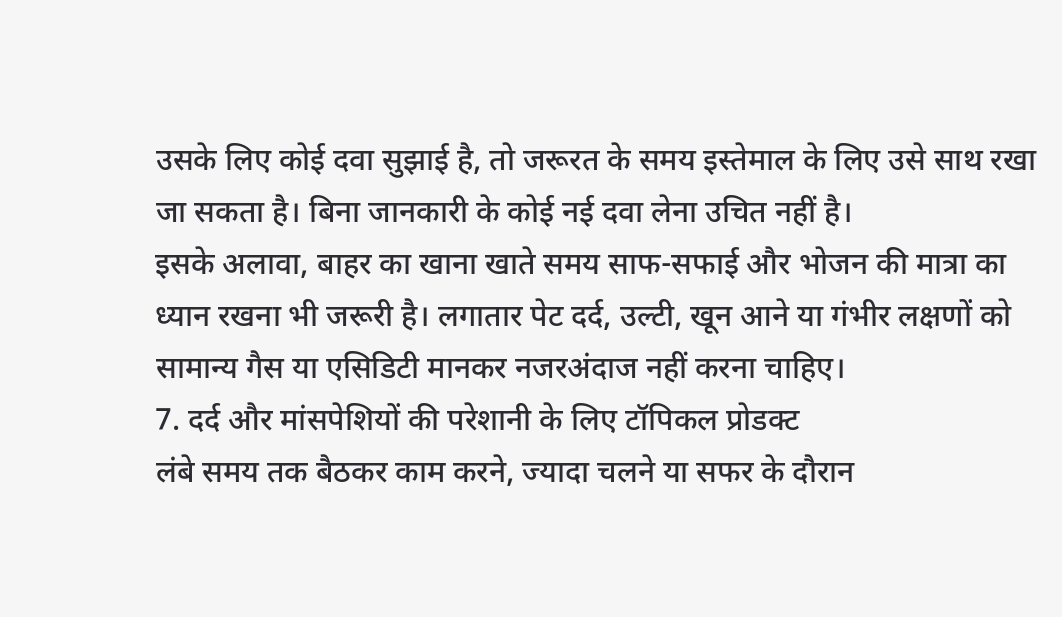उसके लिए कोई दवा सुझाई है, तो जरूरत के समय इस्तेमाल के लिए उसे साथ रखा जा सकता है। बिना जानकारी के कोई नई दवा लेना उचित नहीं है।
इसके अलावा, बाहर का खाना खाते समय साफ-सफाई और भोजन की मात्रा का ध्यान रखना भी जरूरी है। लगातार पेट दर्द, उल्टी, खून आने या गंभीर लक्षणों को सामान्य गैस या एसिडिटी मानकर नजरअंदाज नहीं करना चाहिए।
7. दर्द और मांसपेशियों की परेशानी के लिए टॉपिकल प्रोडक्ट
लंबे समय तक बैठकर काम करने, ज्यादा चलने या सफर के दौरान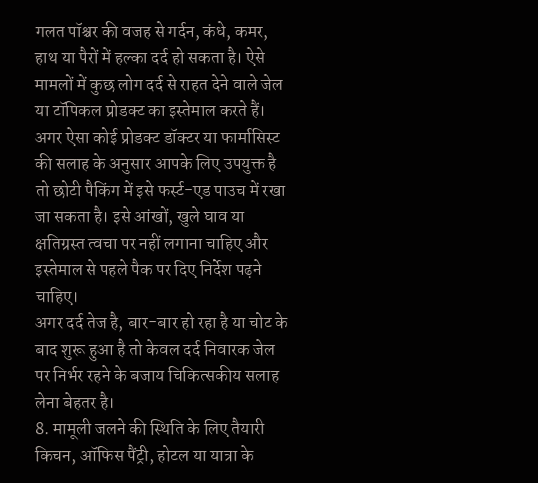गलत पॉश्चर की वजह से गर्दन, कंधे, कमर, हाथ या पैरों में हल्का दर्द हो सकता है। ऐसे मामलों में कुछ लोग दर्द से राहत देने वाले जेल या टॉपिकल प्रोडक्ट का इस्तेमाल करते हैं।
अगर ऐसा कोई प्रोडक्ट डॉक्टर या फार्मासिस्ट की सलाह के अनुसार आपके लिए उपयुक्त है तो छोटी पैकिंग में इसे फर्स्ट-एड पाउच में रखा जा सकता है। इसे आंखों, खुले घाव या क्षतिग्रस्त त्वचा पर नहीं लगाना चाहिए और इस्तेमाल से पहले पैक पर दिए निर्देश पढ़ने चाहिए।
अगर दर्द तेज है, बार-बार हो रहा है या चोट के बाद शुरू हुआ है तो केवल दर्द निवारक जेल पर निर्भर रहने के बजाय चिकित्सकीय सलाह लेना बेहतर है।
8. मामूली जलने की स्थिति के लिए तैयारी
किचन, ऑफिस पैंट्री, होटल या यात्रा के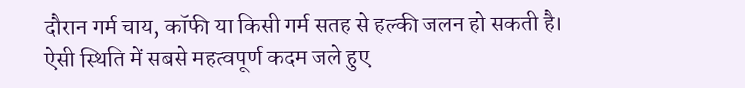दौरान गर्म चाय, कॉफी या किसी गर्म सतह से हल्की जलन हो सकती है। ऐसी स्थिति में सबसे महत्वपूर्ण कदम जले हुए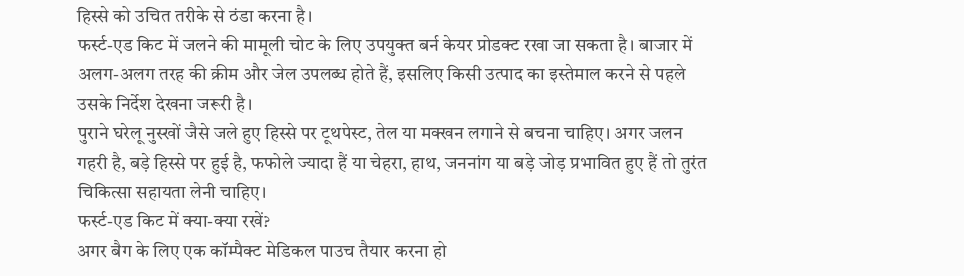हिस्से को उचित तरीके से ठंडा करना है।
फर्स्ट-एड किट में जलने की मामूली चोट के लिए उपयुक्त बर्न केयर प्रोडक्ट रखा जा सकता है। बाजार में अलग-अलग तरह की क्रीम और जेल उपलब्ध होते हैं, इसलिए किसी उत्पाद का इस्तेमाल करने से पहले उसके निर्देश देखना जरूरी है।
पुराने घरेलू नुस्खों जैसे जले हुए हिस्से पर टूथपेस्ट, तेल या मक्खन लगाने से बचना चाहिए। अगर जलन गहरी है, बड़े हिस्से पर हुई है, फफोले ज्यादा हैं या चेहरा, हाथ, जननांग या बड़े जोड़ प्रभावित हुए हैं तो तुरंत चिकित्सा सहायता लेनी चाहिए।
फर्स्ट-एड किट में क्या-क्या रखें?
अगर बैग के लिए एक कॉम्पैक्ट मेडिकल पाउच तैयार करना हो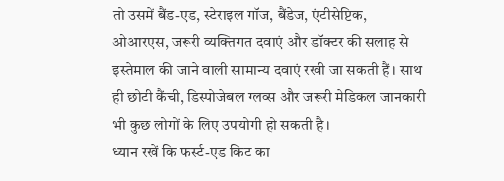तो उसमें बैंड-एड, स्टेराइल गॉज, बैंडेज, एंटीसेप्टिक, ओआरएस, जरूरी व्यक्तिगत दवाएं और डॉक्टर की सलाह से इस्तेमाल की जाने वाली सामान्य दवाएं रखी जा सकती हैं। साथ ही छोटी कैंची, डिस्पोजेबल ग्लव्स और जरूरी मेडिकल जानकारी भी कुछ लोगों के लिए उपयोगी हो सकती है।
ध्यान रखें कि फर्स्ट-एड किट का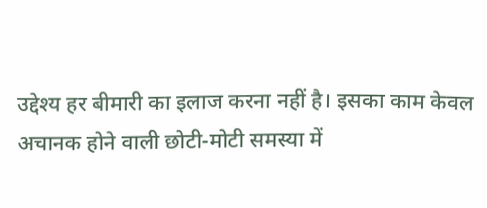उद्देश्य हर बीमारी का इलाज करना नहीं है। इसका काम केवल अचानक होने वाली छोटी-मोटी समस्या में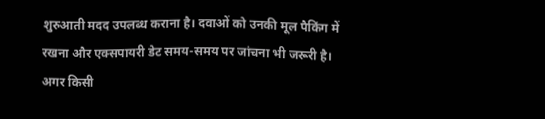शुरुआती मदद उपलब्ध कराना है। दवाओं को उनकी मूल पैकिंग में रखना और एक्सपायरी डेट समय-समय पर जांचना भी जरूरी है।
अगर किसी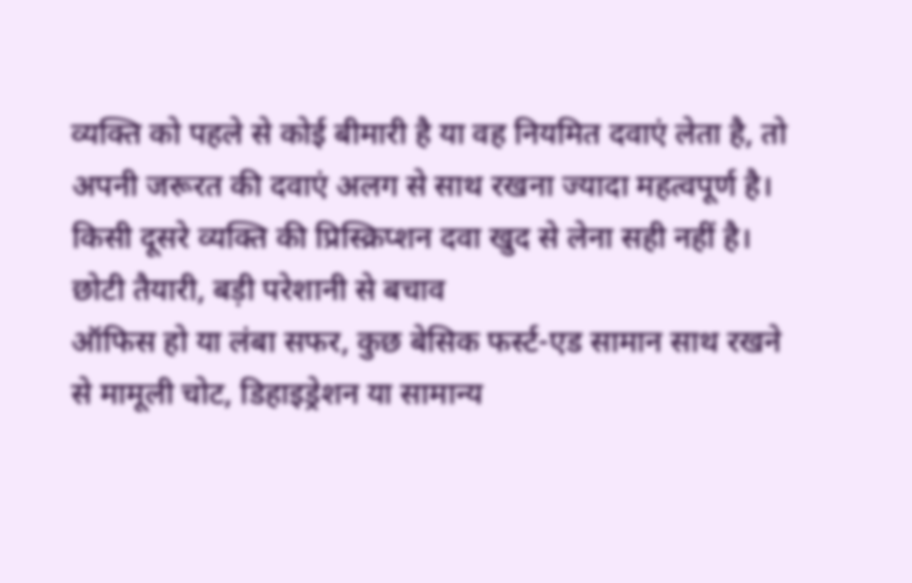व्यक्ति को पहले से कोई बीमारी है या वह नियमित दवाएं लेता है, तो अपनी जरूरत की दवाएं अलग से साथ रखना ज्यादा महत्वपूर्ण है। किसी दूसरे व्यक्ति की प्रिस्क्रिप्शन दवा खुद से लेना सही नहीं है।
छोटी तैयारी, बड़ी परेशानी से बचाव
ऑफिस हो या लंबा सफर, कुछ बेसिक फर्स्ट-एड सामान साथ रखने से मामूली चोट, डिहाइड्रेशन या सामान्य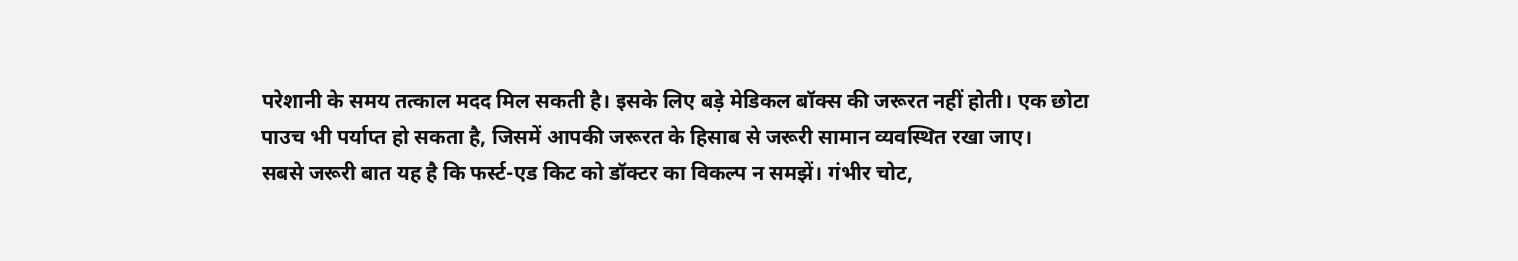परेशानी के समय तत्काल मदद मिल सकती है। इसके लिए बड़े मेडिकल बॉक्स की जरूरत नहीं होती। एक छोटा पाउच भी पर्याप्त हो सकता है, जिसमें आपकी जरूरत के हिसाब से जरूरी सामान व्यवस्थित रखा जाए।
सबसे जरूरी बात यह है कि फर्स्ट-एड किट को डॉक्टर का विकल्प न समझें। गंभीर चोट,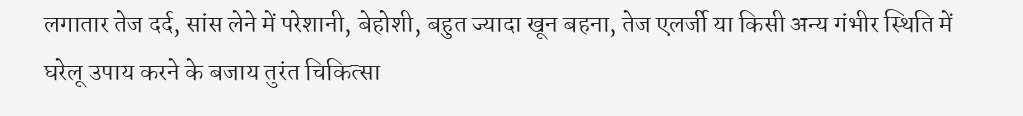लगातार तेज दर्द, सांस लेने में परेशानी, बेहोशी, बहुत ज्यादा खून बहना, तेज एलर्जी या किसी अन्य गंभीर स्थिति में घरेलू उपाय करने के बजाय तुरंत चिकित्सा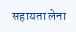सहायता लेना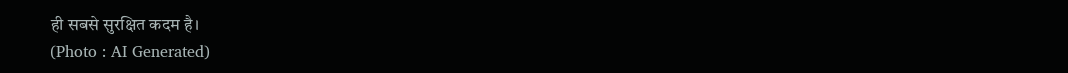ही सबसे सुरक्षित कदम है।
(Photo : AI Generated)